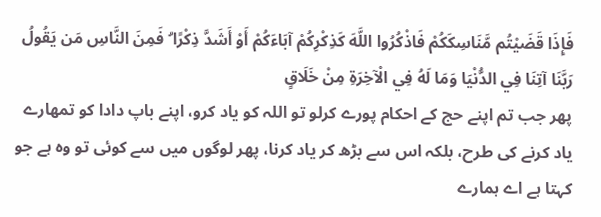فَإِذَا قَضَيْتُم مَّنَاسِكَكُمْ فَاذْكُرُوا اللَّهَ كَذِكْرِكُمْ آبَاءَكُمْ أَوْ أَشَدَّ ذِكْرًا ۗ فَمِنَ النَّاسِ مَن يَقُولُ رَبَّنَا آتِنَا فِي الدُّنْيَا وَمَا لَهُ فِي الْآخِرَةِ مِنْ خَلَاقٍ
پھر جب تم اپنے حج کے احکام پورے کرلو تو اللہ کو یاد کرو، اپنے باپ دادا کو تمھارے یاد کرنے کی طرح، بلکہ اس سے بڑھ کر یاد کرنا، پھر لوگوں میں سے کوئی تو وہ ہے جو کہتا ہے اے ہمارے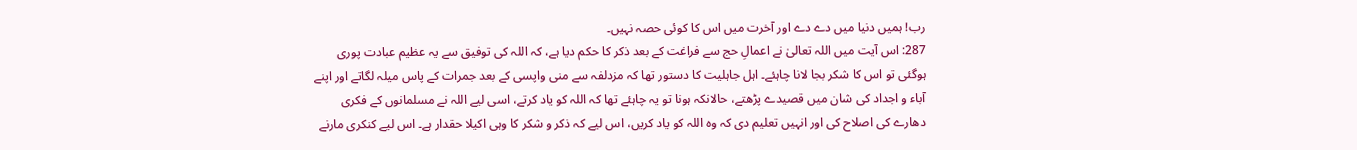رب! ہمیں دنیا میں دے دے اور آخرت میں اس کا کوئی حصہ نہیں۔
287: اس آیت میں اللہ تعالیٰ نے اعمالِ حج سے فراغت کے بعد ذکر کا حکم دیا ہے، کہ اللہ کی توفیق سے یہ عظیم عبادت پوری ہوگئی تو اس کا شکر بجا لانا چاہئے۔ اہل جاہلیت کا دستور تھا کہ مزدلفہ سے منی واپسی کے بعد جمرات کے پاس میلہ لگاتے اور اپنے آباء و اجداد کی شان میں قصیدے پڑھتے، حالانکہ ہونا تو یہ چاہئے تھا کہ اللہ کو یاد کرتے، اسی لیے اللہ نے مسلمانوں کے فکری دھارے کی اصلاح کی اور انہیں تعلیم دی کہ وہ اللہ کو یاد کریں، اس لیے کہ ذکر و شکر کا وہی اکیلا حقدار ہے۔ اس لیے کنکری مارنے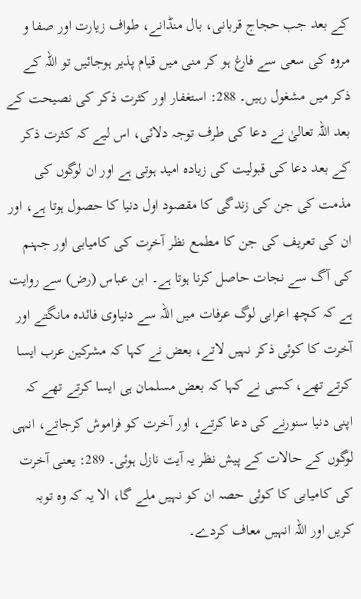کے بعد جب حجاج قربانی، بال منڈانے، طواف زیارت اور صفا و مروہ کی سعی سے فارغ ہو کر منی میں قیام پذیر ہوجائیں تو اللہ کے ذکر میں مشغول رہیں۔ 288: استغفار اور کثرت ذکر کی نصیحت کے بعد اللہ تعالیٰ نے دعا کی طرف توجہ دلائی، اس لیے کہ کثرت ذکر کے بعد دعا کی قبولیت کی زیادہ امید ہوتی ہے اور ان لوگوں کی مذمت کی جن کی زندگی کا مقصود اول دنیا کا حصول ہوتا ہے، اور ان کی تعریف کی جن کا مطمع نظر آخرت کی کامیابی اور جہنم کی آگ سے نجات حاصل کرنا ہوتا ہے۔ ابن عباس (رض) سے روایت ہے کہ کچھ اعرابی لوگ عرفات میں اللہ سے دنیاوی فائدہ مانگتے اور آخرت کا کوئی ذکر نہیں لاتے، بعض نے کہا کہ مشرکین عرب ایسا کرتے تھے، کسی نے کہا کہ بعض مسلمان ہی ایسا کرتے تھے کہ اپنی دنیا سنورنے کی دعا کرتے، اور آخرت کو فراموش کرجاتے، انہی لوگوں کے حالات کے پیش نظر یہ آیت نازل ہوئی۔ 289: یعنی آخرت کی کامیابی کا کوئی حصہ ان کو نہیں ملے گا، الا یہ کہ وہ توبہ کریں اور اللہ انہیں معاف کردے۔